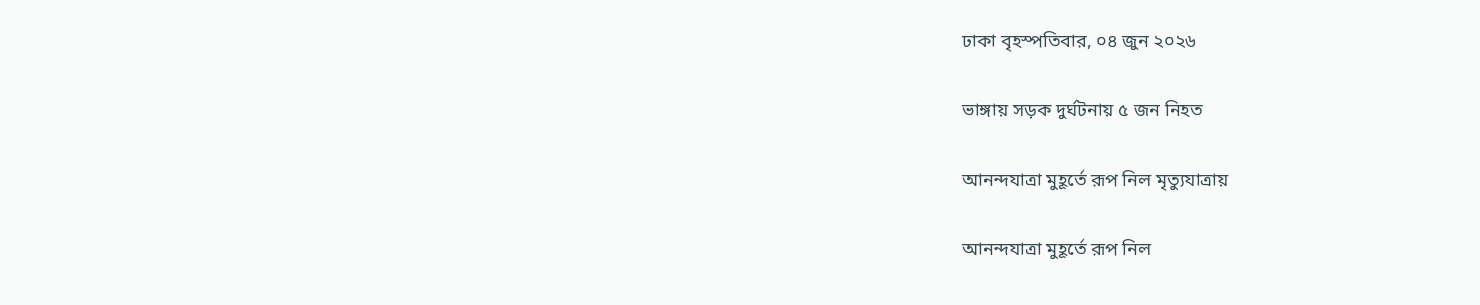ঢাকা বৃহস্পতিবার, ০৪ জুন ২০২৬

ভাঙ্গায় সড়ক দুর্ঘটনায় ৫ জন নিহত

আনন্দযাত্রা মুহূর্তে রূপ নিল মৃত্যুযাত্রায়

আনন্দযাত্রা মুহূর্তে রূপ নিল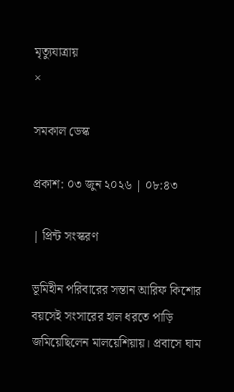মৃত্যুযাত্রায়
×

সমকাল ডেস্ক

প্রকাশ: ০৩ জুন ২০২৬ | ০৮:৪৩

| প্রিন্ট সংস্করণ

ভূমিহীন পরিবারের সন্তান আরিফ কিশোর বয়সেই সংসারের হাল ধরতে পাড়ি জমিয়েছিলেন মালয়েশিয়ায়। প্রবাসে ঘাম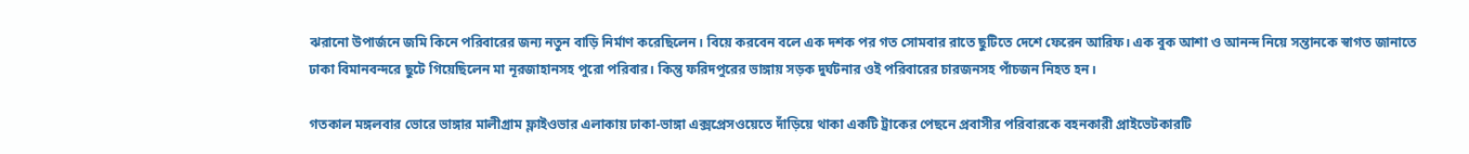ঝরানো উপার্জনে জমি কিনে পরিবারের জন্য নতুন বাড়ি নির্মাণ করেছিলেন। বিয়ে করবেন বলে এক দশক পর গত সোমবার রাতে ছুটিতে দেশে ফেরেন আরিফ। এক বুক আশা ও আনন্দ নিয়ে সন্তানকে স্বাগত জানাতে ঢাকা বিমানবন্দরে ছুটে গিয়েছিলেন মা নূরজাহানসহ পুরো পরিবার। কিন্তু ফরিদপুরের ভাঙ্গায় সড়ক দুর্ঘটনার ওই পরিবারের চারজনসহ পাঁচজন নিহত হন।

গতকাল মঙ্গলবার ভোরে ভাঙ্গার মালীগ্রাম ফ্লাইওভার এলাকায় ঢাকা-ভাঙ্গা এক্সপ্রেসওয়েতে দাঁড়িয়ে থাকা একটি ট্রাকের পেছনে প্রবাসীর পরিবারকে বহনকারী প্রাইভেটকারটি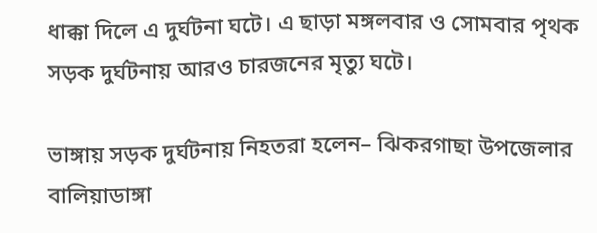ধাক্কা দিলে এ দুর্ঘটনা ঘটে। এ ছাড়া মঙ্গলবার ও সোমবার পৃথক সড়ক দুর্ঘটনায় আরও চারজনের মৃত্যু ঘটে।

ভাঙ্গায় সড়ক দুর্ঘটনায় নিহতরা হলেন– ঝিকরগাছা উপজেলার বালিয়াডাঙ্গা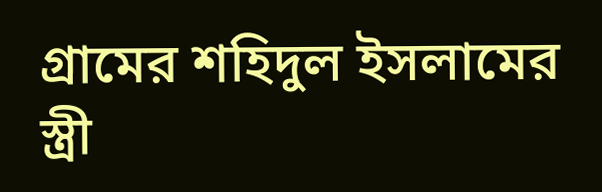গ্ৰামের শহিদুল ইসলামের স্ত্রী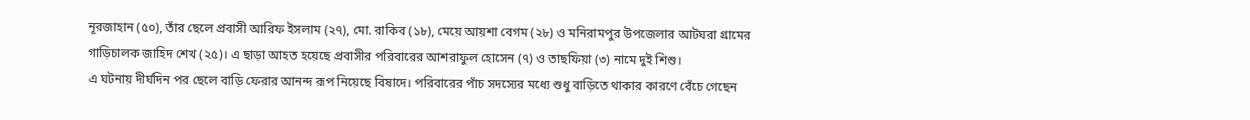নূরজাহান (৫০), তাঁর ছেলে প্রবাসী আরিফ ইসলাম (২৭), মো. রাকিব (১৮), মেয়ে আয়শা বেগম (২৮) ও মনিরামপুর উপজেলার আটঘরা গ্রামের গাড়িচালক জাহিদ শেখ (২৫)। এ ছাড়া আহত হয়েছে প্রবাসীর পরিবারের আশরাফুল হোসেন (৭) ও তাছফিয়া (৩) নামে দুই শিশু।
এ ঘটনায় দীর্ঘদিন পর ছেলে বাড়ি ফেরার আনন্দ রূপ নিয়েছে বিষাদে। পরিবারের পাঁচ সদস্যের মধ্যে শুধু বাড়িতে থাকার কারণে বেঁচে গেছেন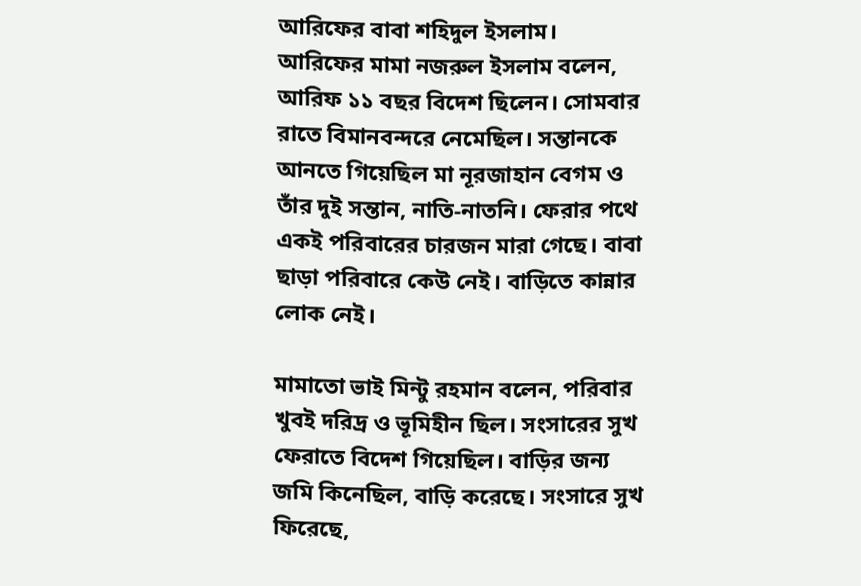আরিফের বাবা শহিদুল ইসলাম।
আরিফের মামা নজরুল ইসলাম বলেন, আরিফ ১১ বছর বিদেশ ছিলেন। সোমবার রাতে বিমানবন্দরে নেমেছিল। সন্তানকে আনতে গিয়েছিল মা নূরজাহান বেগম ও তাঁর দুই সন্তান, নাতি-নাতনি। ফেরার পথে একই পরিবারের চারজন মারা গেছে। বাবা ছাড়া পরিবারে কেউ নেই। বাড়িতে কান্নার লোক নেই।

মামাতো ভাই মিন্টু রহমান বলেন, পরিবার খুবই দরিদ্র ও ভূমিহীন ছিল। সংসারের সুখ ফেরাতে বিদেশ গিয়েছিল। বাড়ির জন্য জমি কিনেছিল, বাড়ি করেছে। সংসারে সুখ ফিরেছে,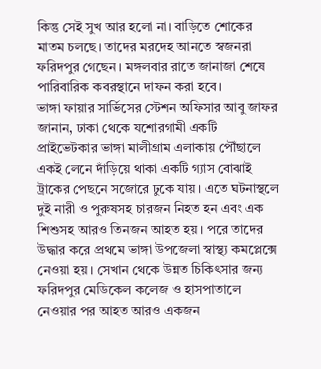কিন্তু সেই সুখ আর হলো না। বাড়িতে শোকের মাতম চলছে। তাদের মরদেহ আনতে স্বজনরা ফরিদপুর গেছেন। মঙ্গলবার রাতে জানাজা শেষে পারিবারিক কবরস্থানে দাফন করা হবে।
ভাঙ্গা ফায়ার সার্ভিসের স্টেশন অফিসার আবু জাফর জানান, ঢাকা থেকে যশোরগামী একটি প্রাইভেটকার ভাঙ্গা মালীগ্রাম এলাকায় পৌঁছালে একই লেনে দাঁড়িয়ে থাকা একটি গ্যাস বোঝাই ট্রাকের পেছনে সজোরে ঢুকে যায়। এতে ঘটনাস্থলে দুই নারী ও পুরুষসহ চারজন নিহত হন এবং এক শিশুসহ আরও তিনজন আহত হয়। পরে তাদের উদ্ধার করে প্রথমে ভাঙ্গা উপজেলা স্বাস্থ্য কমপ্লেক্সে নেওয়া হয়। সেখান থেকে উন্নত চিকিৎসার জন্য ফরিদপুর মেডিকেল কলেজ ও হাসপাতালে নেওয়ার পর আহত আরও একজন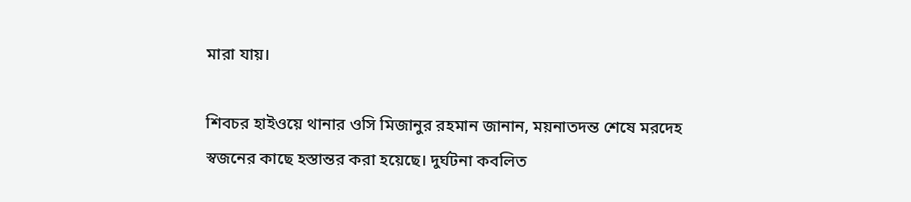মারা যায়।

শিবচর হাইওয়ে থানার ওসি মিজানুর রহমান জানান, ময়নাতদন্ত শেষে মরদেহ স্বজনের কাছে হস্তান্তর করা হয়েছে। দুর্ঘটনা কবলিত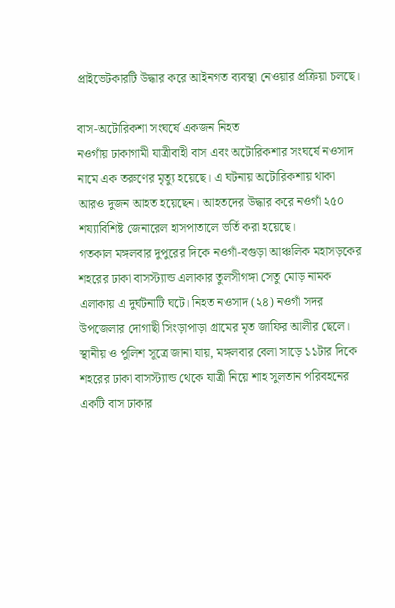প্রাইভেটকারটি উদ্ধার করে আইনগত ব্যবস্থা নেওয়ার প্রক্রিয়া চলছে।

বাস-অটোরিকশা সংঘর্ষে একজন নিহত
নওগাঁয় ঢাকাগামী যাত্রীবাহী বাস এবং অটোরিকশার সংঘর্ষে নওসাদ নামে এক তরুণের মৃত্যু হয়েছে। এ ঘটনায় অটোরিকশায় থাকা আরও দুজন আহত হয়েছেন। আহতদের উদ্ধার করে নওগাঁ ২৫০ শয্যাবিশিষ্ট জেনারেল হাসপাতালে ভর্তি করা হয়েছে।
গতকাল মঙ্গলবার দুপুরের দিকে নওগাঁ-বগুড়া আঞ্চলিক মহাসড়কের শহরের ঢাকা বাসস্ট্যান্ড এলাকার তুলসীগঙ্গা সেতু মোড় নামক এলাকায় এ দুর্ঘটনাটি ঘটে। নিহত নওসাদ (২৪) নওগাঁ সদর উপজেলার দোগাছী সিংড়াপাড়া গ্রামের মৃত জাফির আলীর ছেলে।
স্থানীয় ও পুলিশ সূত্রে জানা যায়, মঙ্গলবার বেলা সাড়ে ১১টার দিকে শহরের ঢাকা বাসস্ট্যান্ড থেকে যাত্রী নিয়ে শাহ সুলতান পরিবহনের একটি বাস ঢাকার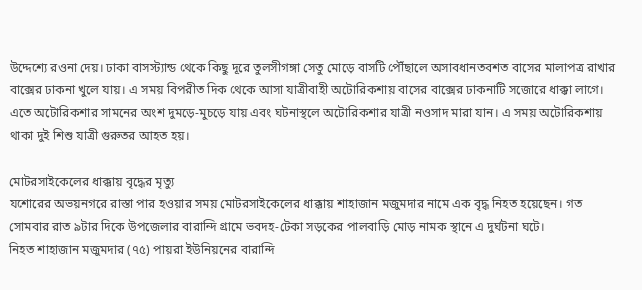উদ্দেশ্যে রওনা দেয়। ঢাকা বাসস্ট্যান্ড থেকে কিছু দূরে তুলসীগঙ্গা সেতু মোড়ে বাসটি পৌঁছালে অসাবধানতবশত বাসের মালাপত্র রাখার বাক্সের ঢাকনা খুলে যায়। এ সময় বিপরীত দিক থেকে আসা যাত্রীবাহী অটোরিকশায় বাসের বাক্সের ঢাকনাটি সজোরে ধাক্কা লাগে। এতে অটোরিকশার সামনের অংশ দুমড়ে-মুচড়ে যায় এবং ঘটনাস্থলে অটোরিকশার যাত্রী নওসাদ মারা যান। এ সময় অটোরিকশায় থাকা দুই শিশু যাত্রী গুরুতর আহত হয়।

মোটরসাইকেলের ধাক্কায় বৃদ্ধের মৃত্যু
যশোরের অভয়নগরে রাস্তা পার হওয়ার সময় মোটরসাইকেলের ধাক্কায় শাহাজান মজুমদার নামে এক বৃদ্ধ নিহত হয়েছেন। গত সোমবার রাত ৯টার দিকে উপজেলার বারান্দি গ্রামে ভবদহ-টেকা সড়কের পালবাড়ি মোড় নামক স্থানে এ দুর্ঘটনা ঘটে।
নিহত শাহাজান মজুমদার (৭৫) পায়রা ইউনিয়নের বারান্দি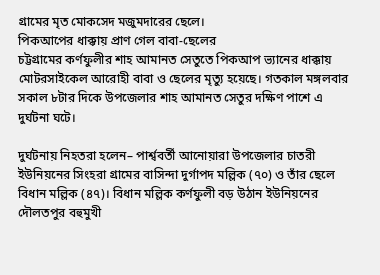গ্রামের মৃত মোকসেদ মজুমদারের ছেলে।
পিকআপের ধাক্কায় প্রাণ গেল বাবা-ছেলের
চট্টগ্রামের কর্ণফুলীর শাহ আমানত সেতুতে পিকআপ ভ্যানের ধাক্কায় মোটরসাইকেল আরোহী বাবা ও ছেলের মৃত্যু হয়েছে। গতকাল মঙ্গলবার সকাল ৮টার দিকে উপজেলার শাহ আমানত সেতুর দক্ষিণ পাশে এ দুর্ঘটনা ঘটে।

দুর্ঘটনায় নিহতরা হলেন– পার্শ্ববর্তী আনোয়ারা উপজেলার চাতরী ইউনিয়নের সিংহরা গ্রামের বাসিন্দা দুর্গাপদ মল্লিক (৭০) ও তাঁর ছেলে বিধান মল্লিক (৪৭)। বিধান মল্লিক কর্ণফুলী বড় উঠান ইউনিয়নের দৌলতপুর বহুমুখী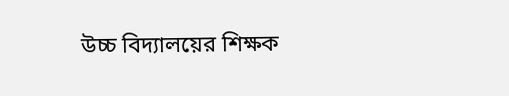উচ্চ বিদ্যালয়ের শিক্ষক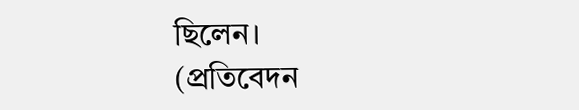ছিলেন।
(প্রতিবেদন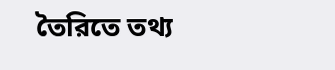তৈরিতে তথ্য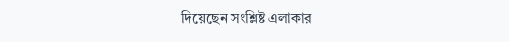দিয়েছেন সংশ্লিষ্ট এলাকার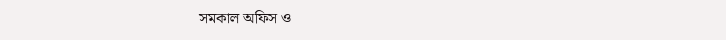সমকাল অফিস ও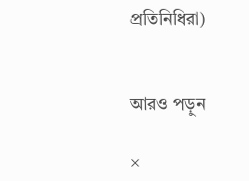প্রতিনিধিরা)


আরও পড়ুন

×